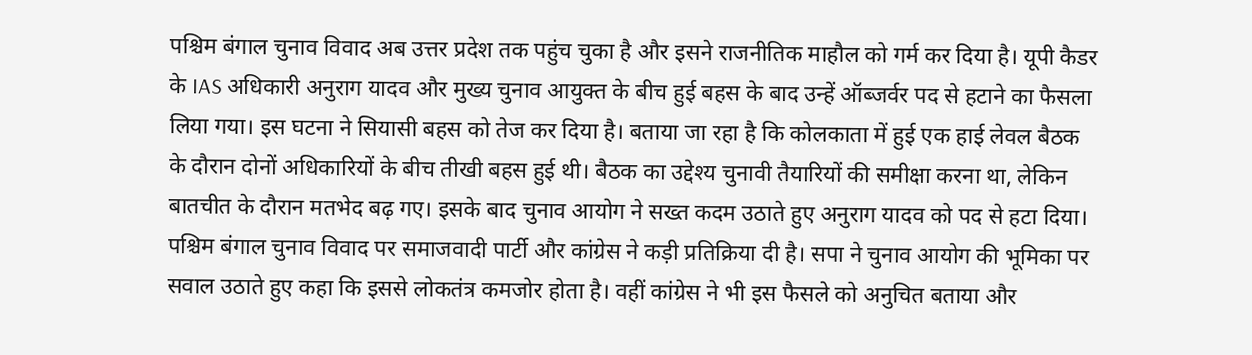पश्चिम बंगाल चुनाव विवाद अब उत्तर प्रदेश तक पहुंच चुका है और इसने राजनीतिक माहौल को गर्म कर दिया है। यूपी कैडर के IAS अधिकारी अनुराग यादव और मुख्य चुनाव आयुक्त के बीच हुई बहस के बाद उन्हें ऑब्जर्वर पद से हटाने का फैसला लिया गया। इस घटना ने सियासी बहस को तेज कर दिया है। बताया जा रहा है कि कोलकाता में हुई एक हाई लेवल बैठक के दौरान दोनों अधिकारियों के बीच तीखी बहस हुई थी। बैठक का उद्देश्य चुनावी तैयारियों की समीक्षा करना था, लेकिन बातचीत के दौरान मतभेद बढ़ गए। इसके बाद चुनाव आयोग ने सख्त कदम उठाते हुए अनुराग यादव को पद से हटा दिया।
पश्चिम बंगाल चुनाव विवाद पर समाजवादी पार्टी और कांग्रेस ने कड़ी प्रतिक्रिया दी है। सपा ने चुनाव आयोग की भूमिका पर सवाल उठाते हुए कहा कि इससे लोकतंत्र कमजोर होता है। वहीं कांग्रेस ने भी इस फैसले को अनुचित बताया और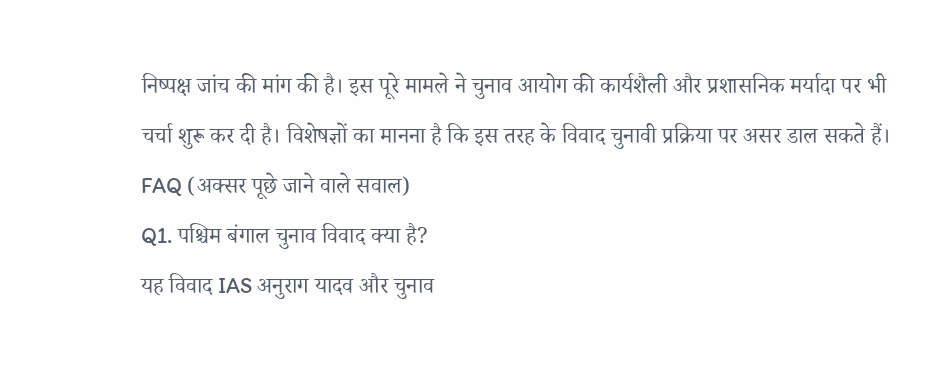निष्पक्ष जांच की मांग की है। इस पूरे मामले ने चुनाव आयोग की कार्यशैली और प्रशासनिक मर्यादा पर भी चर्चा शुरू कर दी है। विशेषज्ञों का मानना है कि इस तरह के विवाद चुनावी प्रक्रिया पर असर डाल सकते हैं।
FAQ (अक्सर पूछे जाने वाले सवाल)
Q1. पश्चिम बंगाल चुनाव विवाद क्या है?
यह विवाद IAS अनुराग यादव और चुनाव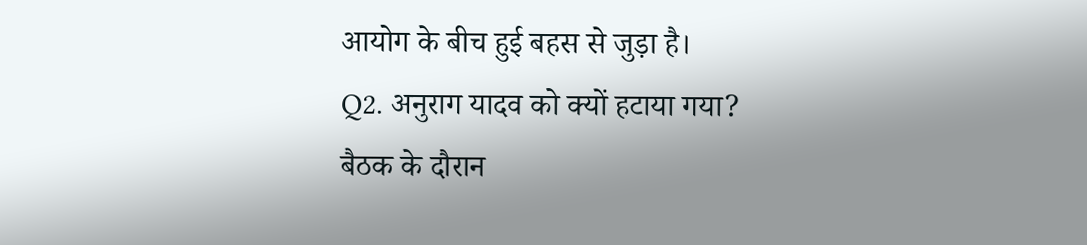आयोग के बीच हुई बहस से जुड़ा है।
Q2. अनुराग यादव को क्यों हटाया गया?
बैठक के दौरान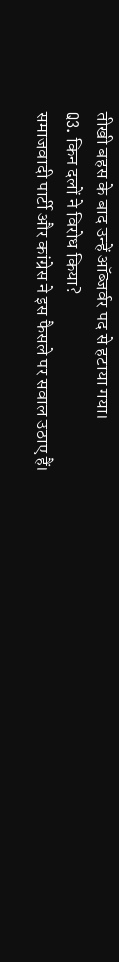तीखी बहस के बाद उन्हें ऑब्जर्वर पद से हटाया गया।
Q3. किन दलों ने विरोध किया?
समाजवादी पार्टी और कांग्रेस ने इस फैसले पर सवाल उठाए हैं।